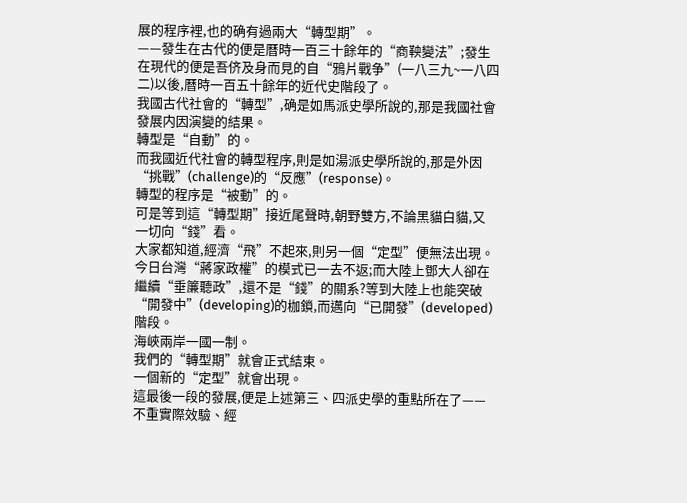展的程序裡,也的确有過兩大“轉型期”。
——發生在古代的便是曆時一百三十餘年的“商鞅變法”;發生在現代的便是吾侪及身而見的自“鴉片戰争”(一八三九~一八四二)以後,曆時一百五十餘年的近代史階段了。
我國古代社會的“轉型”,确是如馬派史學所說的,那是我國社會發展内因演變的結果。
轉型是“自動”的。
而我國近代社會的轉型程序,則是如湯派史學所說的,那是外因“挑戰”(challenge)的“反應”(response)。
轉型的程序是“被動”的。
可是等到這“轉型期”接近尾聲時,朝野雙方,不論黑貓白貓,又一切向“錢”看。
大家都知道,經濟“飛”不起來,則另一個“定型”便無法出現。
今日台灣“蔣家政權”的模式已一去不返;而大陸上鄧大人卻在繼續“垂簾聽政”,還不是“錢”的關系?等到大陸上也能突破“開發中”(developing)的枷鎖,而邁向“已開發”(developed)階段。
海峽兩岸一國一制。
我們的“轉型期”就會正式結束。
一個新的“定型”就會出現。
這最後一段的發展,便是上述第三、四派史學的重點所在了——不重實際效驗、經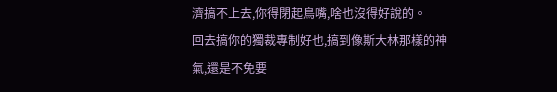濟搞不上去,你得閉起鳥嘴,啥也沒得好說的。
回去搞你的獨裁專制好也,搞到像斯大林那樣的神氣,還是不免要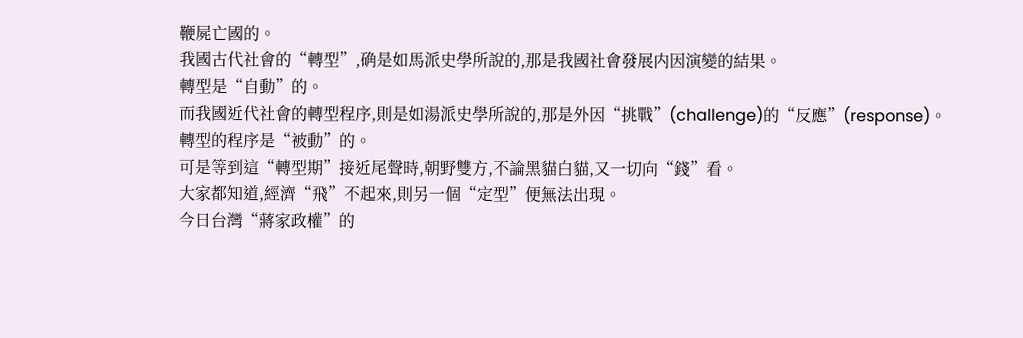鞭屍亡國的。
我國古代社會的“轉型”,确是如馬派史學所說的,那是我國社會發展内因演變的結果。
轉型是“自動”的。
而我國近代社會的轉型程序,則是如湯派史學所說的,那是外因“挑戰”(challenge)的“反應”(response)。
轉型的程序是“被動”的。
可是等到這“轉型期”接近尾聲時,朝野雙方,不論黑貓白貓,又一切向“錢”看。
大家都知道,經濟“飛”不起來,則另一個“定型”便無法出現。
今日台灣“蔣家政權”的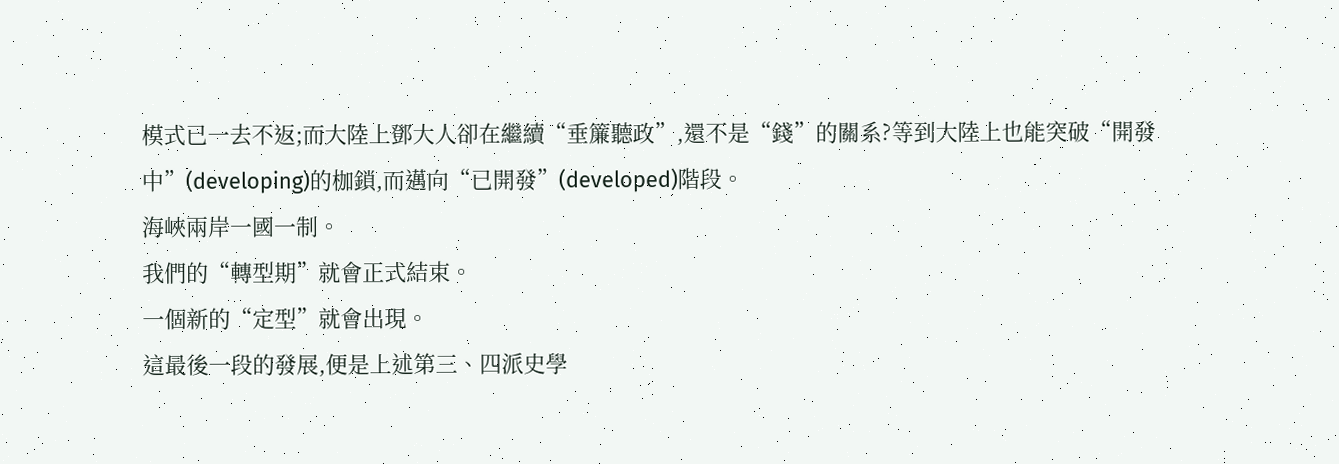模式已一去不返;而大陸上鄧大人卻在繼續“垂簾聽政”,還不是“錢”的關系?等到大陸上也能突破“開發中”(developing)的枷鎖,而邁向“已開發”(developed)階段。
海峽兩岸一國一制。
我們的“轉型期”就會正式結束。
一個新的“定型”就會出現。
這最後一段的發展,便是上述第三、四派史學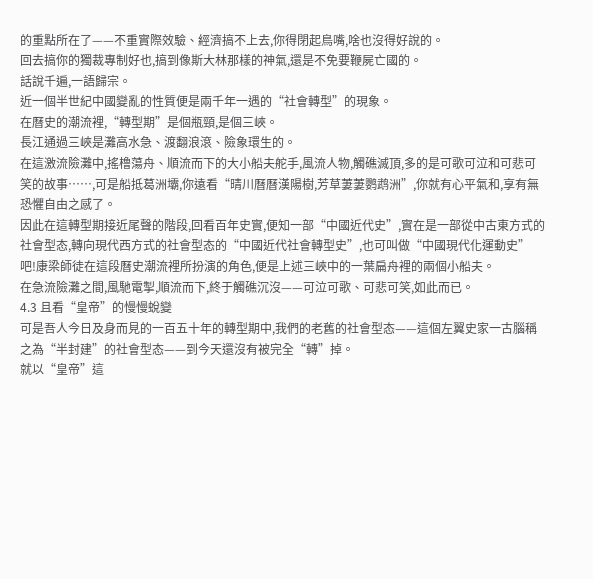的重點所在了——不重實際效驗、經濟搞不上去,你得閉起鳥嘴,啥也沒得好說的。
回去搞你的獨裁專制好也,搞到像斯大林那樣的神氣,還是不免要鞭屍亡國的。
話說千遍,一語歸宗。
近一個半世紀中國變亂的性質便是兩千年一遇的“社會轉型”的現象。
在曆史的潮流裡,“轉型期”是個瓶頸,是個三峽。
長江通過三峽是灘高水急、渡翻浪滾、險象環生的。
在這激流險灘中,搖橹蕩舟、順流而下的大小船夫舵手,風流人物,觸礁滅頂,多的是可歌可泣和可悲可笑的故事……,可是船抵葛洲壩,你遠看“晴川曆曆漢陽樹,芳草萋萋鹦鹉洲”,你就有心平氣和,享有無恐懼自由之感了。
因此在這轉型期接近尾聲的階段,回看百年史實,便知一部“中國近代史”,實在是一部從中古東方式的社會型态,轉向現代西方式的社會型态的“中國近代社會轉型史”,也可叫做“中國現代化運動史”吧!康梁師徒在這段曆史潮流裡所扮演的角色,便是上述三峽中的一葉扁舟裡的兩個小船夫。
在急流險灘之間,風馳電掣,順流而下,終于觸礁沉沒——可泣可歌、可悲可笑,如此而已。
4.3 且看“皇帝”的慢慢蛻變
可是吾人今日及身而見的一百五十年的轉型期中,我們的老舊的社會型态——這個左翼史家一古腦稱之為“半封建”的社會型态——到今天還沒有被完全“轉”掉。
就以“皇帝”這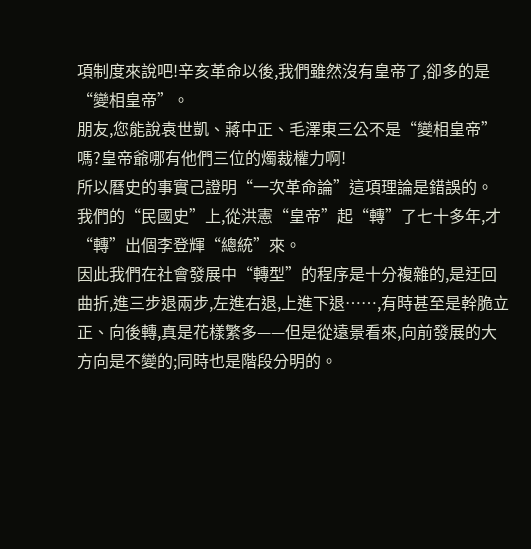項制度來說吧!辛亥革命以後,我們雖然沒有皇帝了,卻多的是“變相皇帝”。
朋友,您能說袁世凱、蔣中正、毛澤東三公不是“變相皇帝”嗎?皇帝爺哪有他們三位的燭裁權力啊!
所以曆史的事實己證明“一次革命論”這項理論是錯誤的。
我們的“民國史”上,從洪憲“皇帝”起“轉”了七十多年,才“轉”出個李登輝“總統”來。
因此我們在社會發展中“轉型”的程序是十分複雜的,是迂回曲折,進三步退兩步,左進右退,上進下退……,有時甚至是幹脆立正、向後轉,真是花樣繁多——但是從遠景看來,向前發展的大方向是不變的;同時也是階段分明的。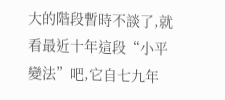大的階段暫時不談了,就看最近十年這段“小平變法”吧,它自七九年